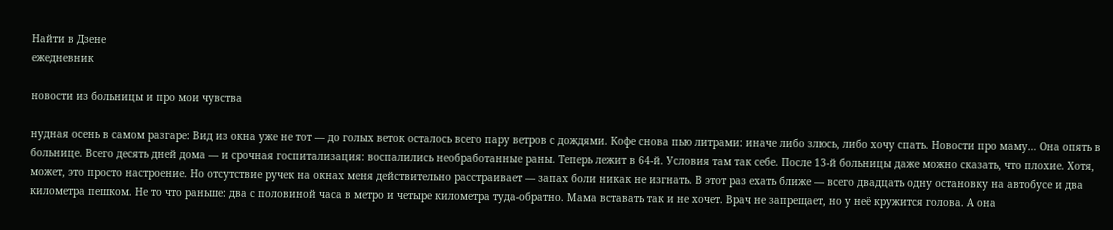Найти в Дзене
ежедневник

новости из больницы и про мои чувства

нудная осень в самом разгаре: Вид из окна уже не тот — до голых веток осталось всего пару ветров с дождями. Кофе снова пью литрами: иначе либо злюсь, либо хочу спать. Новости про маму… Она опять в больнице. Всего десять дней дома — и срочная госпитализация: воспалились необработанные раны. Теперь лежит в 64-й. Условия там так себе. После 13-й больницы даже можно сказать, что плохие. Хотя, может, это просто настроение. Но отсутствие ручек на окнах меня действительно расстраивает — запах боли никак не изгнать. В этот раз ехать ближе — всего двадцать одну остановку на автобусе и два километра пешком. Не то что раньше: два с половиной часа в метро и четыре километра туда-обратно. Мама вставать так и не хочет. Врач не запрещает, но у неё кружится голова. А она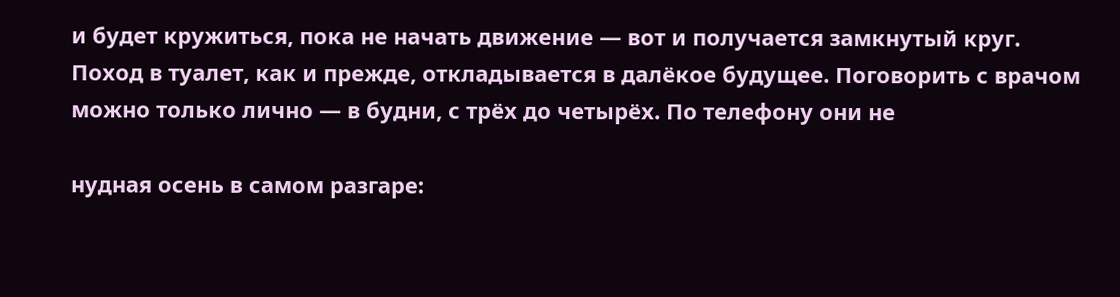и будет кружиться, пока не начать движение — вот и получается замкнутый круг. Поход в туалет, как и прежде, откладывается в далёкое будущее. Поговорить с врачом можно только лично — в будни, с трёх до четырёх. По телефону они не

нудная осень в самом разгаре: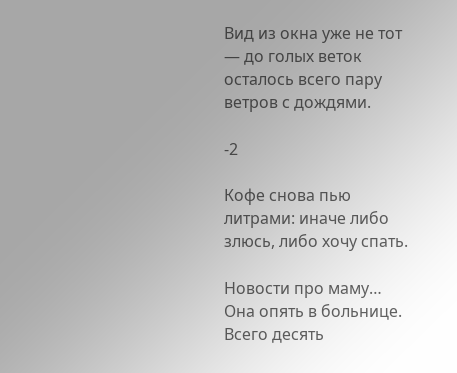Вид из окна уже не тот — до голых веток осталось всего пару ветров с дождями.

-2

Кофе снова пью литрами: иначе либо злюсь, либо хочу спать.

Новости про маму… Она опять в больнице. Всего десять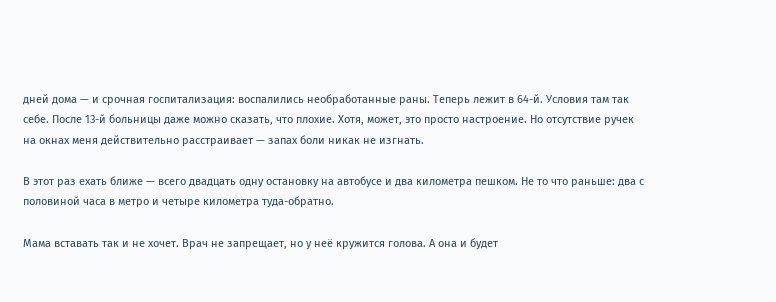дней дома — и срочная госпитализация: воспалились необработанные раны. Теперь лежит в 64-й. Условия там так себе. После 13-й больницы даже можно сказать, что плохие. Хотя, может, это просто настроение. Но отсутствие ручек на окнах меня действительно расстраивает — запах боли никак не изгнать.

В этот раз ехать ближе — всего двадцать одну остановку на автобусе и два километра пешком. Не то что раньше: два с половиной часа в метро и четыре километра туда-обратно.

Мама вставать так и не хочет. Врач не запрещает, но у неё кружится голова. А она и будет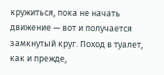кружиться, пока не начать движение — вот и получается замкнутый круг. Поход в туалет, как и прежде,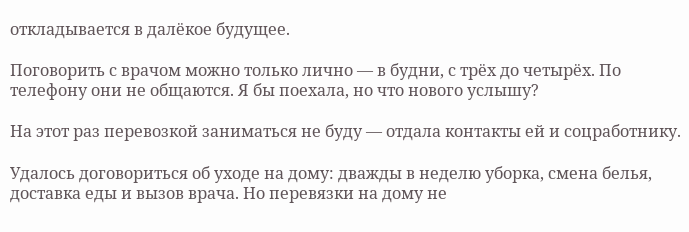откладывается в далёкое будущее.

Поговорить с врачом можно только лично — в будни, с трёх до четырёх. По телефону они не общаются. Я бы поехала, но что нового услышу?

На этот раз перевозкой заниматься не буду — отдала контакты ей и соцработнику.

Удалось договориться об уходе на дому: дважды в неделю уборка, смена белья, доставка еды и вызов врача. Но перевязки на дому не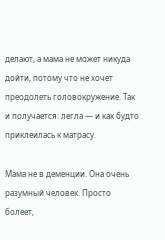делают, а мама не может никуда дойти, потому что не хочет преодолеть головокружение. Так и получается: легла — и как будто приклеилась к матрасу.

Мама не в деменции. Она очень разумный человек. Просто болеет,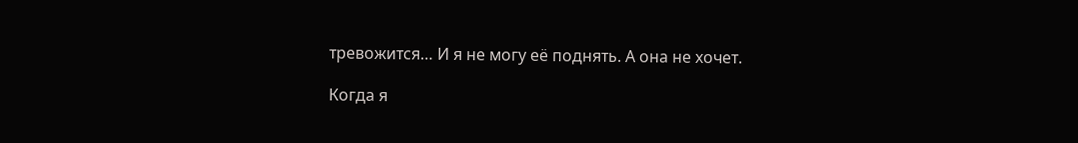тревожится… И я не могу её поднять. А она не хочет.

Когда я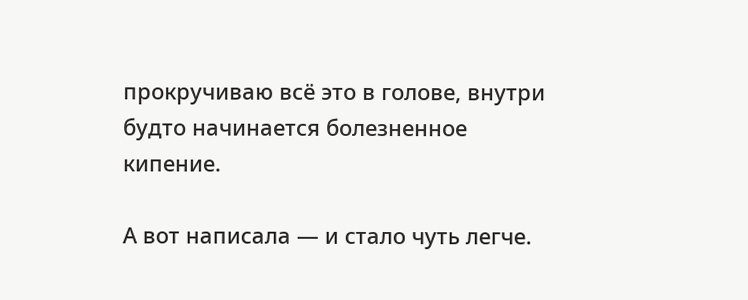прокручиваю всё это в голове, внутри будто начинается болезненное кипение.

А вот написала — и стало чуть легче.